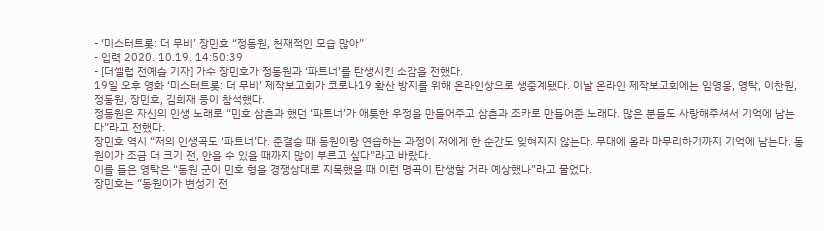- ‘미스터트롯: 더 무비’ 장민호 “정동원, 천재적인 모습 많아”
- 입력 2020. 10.19. 14:50:39
- [더셀럽 전예슬 기자] 가수 장민호가 정동원과 ‘파트너’를 탄생시킨 소감을 전했다.
19일 오후 영화 ‘미스터트롯: 더 무비’ 제작보고회가 코로나19 확산 방지를 위해 온라인상으로 생중계됐다. 이날 온라인 제작보고회에는 임영웅, 영탁, 이찬원, 정동원, 장민호, 김희재 등이 참석했다.
정동원은 자신의 인생 노래로 “민호 삼촌과 했던 ‘파트너’가 애틋한 우정을 만들어주고 삼촌과 조카로 만들어준 노래다. 많은 분들도 사랑해주셔서 기억에 남는다”라고 전했다.
장민호 역시 “저의 인생곡도 ‘파트너’다. 준결승 때 동원이랑 연습하는 과정이 저에게 한 순간도 잊혀지지 않는다. 무대에 올라 마무리하기까지 기억에 남는다. 동원이가 조금 더 크기 전, 안을 수 있을 때까지 많이 부르고 싶다”라고 바랐다.
이를 들은 영탁은 “동원 군이 민호 형을 경쟁상대로 지목했을 때 이런 명곡이 탄생할 거라 예상했나”라고 물었다.
장민호는 “동원이가 변성기 전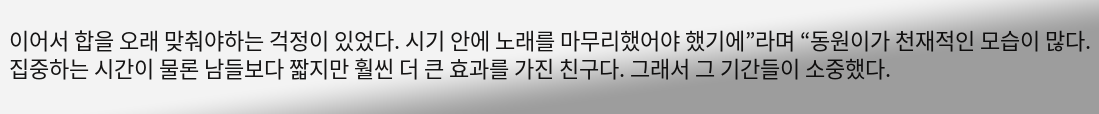이어서 합을 오래 맞춰야하는 걱정이 있었다. 시기 안에 노래를 마무리했어야 했기에”라며 “동원이가 천재적인 모습이 많다. 집중하는 시간이 물론 남들보다 짧지만 훨씬 더 큰 효과를 가진 친구다. 그래서 그 기간들이 소중했다.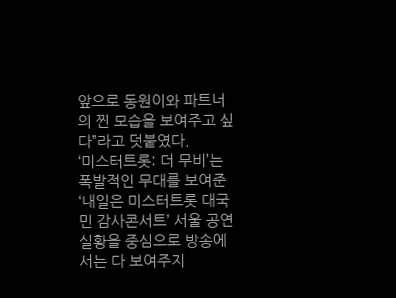앞으로 동원이와 파트너의 찐 모습을 보여주고 싶다”라고 덧붙였다.
‘미스터트롯: 더 무비’는 폭발적인 무대를 보여준 ‘내일은 미스터트롯 대국민 감사콘서트’ 서울 공연 실황을 중심으로 방송에서는 다 보여주지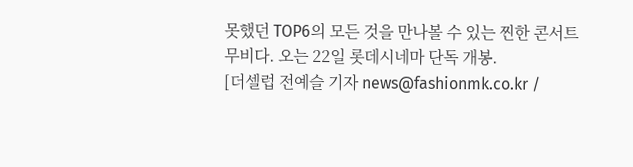못했던 TOP6의 모든 것을 만나볼 수 있는 찐한 콘서트 무비다. 오는 22일 롯데시네마 단독 개봉.
[더셀럽 전예슬 기자 news@fashionmk.co.kr /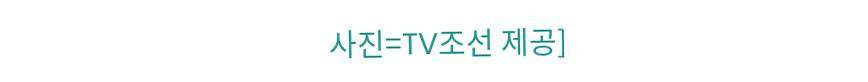사진=TV조선 제공]